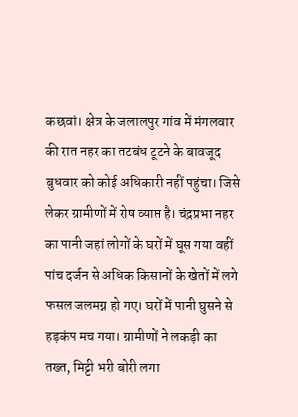कछवां। क्षेत्र के जलालपुर गांव में मंगलवार की रात नहर का तटबंध टूटने के बावजूद बुधवार को कोई अधिकारी नहीं पहुंचा। जिसे लेकर ग्रामीणों में रोष व्याप्त है। चंद्रप्रभा नहर का पानी जहां लोगों के घरों में घूस गया वहीं पांच दर्जन से अधिक किसानों के खेतों में लगे फसल जलमग्न हो गए। घरों में पानी घुसने से हड़कंप मच गया। ग्रामीणों ने लकड़ी का तख्त, मिट्टी भरी बोरी लगा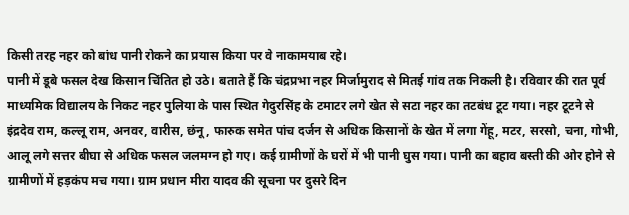किसी तरह नहर को बांध पानी रोकने का प्रयास किया पर वे नाकामयाब रहे।
पानी में डूबे फसल देख किसान चिंतित हो उठे। बताते हैं कि चंद्रप्रभा नहर मिर्जामुराद से मितई गांव तक निकली है। रविवार की रात पूर्व माध्यमिक विद्यालय के निकट नहर पुलिया के पास स्थित गेदुरसिंह के टमाटर लगे खेत से सटा नहर का तटबंध टूट गया। नहर टूटने से इंद्रदेव राम, कल्लू राम, अनवर, वारीस, छंनू, फारुक समेत पांच दर्जन से अधिक किसानों के खेत में लगा गेंहू, मटर, सरसो, चना, गोभी, आलू लगे सत्तर बीघा से अधिक फसल जलमग्न हो गए। कई ग्रामीणों के घरों में भी पानी घुस गया। पानी का बहाव बस्ती की ओर होने से ग्रामीणों में हड़कंप मच गया। ग्राम प्रधान मीरा यादव की सूचना पर दुसरे दिन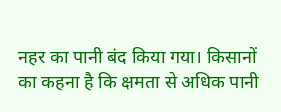नहर का पानी बंद किया गया। किसानों का कहना है कि क्षमता से अधिक पानी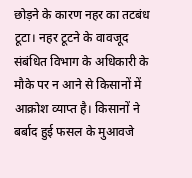छोड़ने के कारण नहर का तटबंध टूटा। नहर टूटने के वावजूद संबंधित विभाग के अधिकारी के मौके पर न आने से किसानों में आक्रोश व्याप्त है। किसानों ने बर्बाद हुई फसल के मुआवजे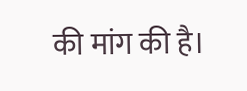की मांग की है।